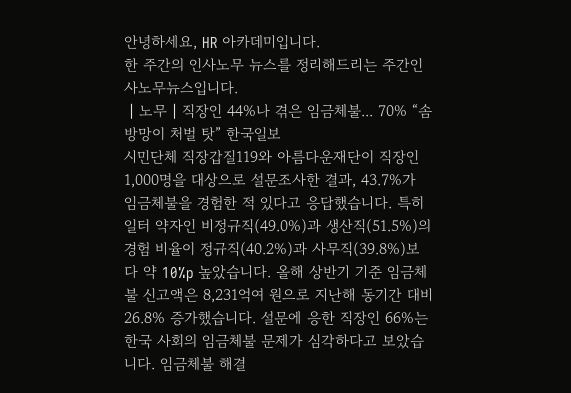안녕하세요, HR 아카데미입니다.
한 주간의 인사노무 뉴스를 정리해드리는 주간인사노무뉴스입니다.
┃노무┃직장인 44%나 겪은 임금체불... 70% “솜방망이 처벌 탓” 한국일보
시민단체 직장갑질119와 아름다운재단이 직장인 1,000명을 대상으로 설문조사한 결과, 43.7%가 임금체불을 경험한 적 있다고 응답했습니다. 특히 일터 약자인 비정규직(49.0%)과 생산직(51.5%)의 경험 비율이 정규직(40.2%)과 사무직(39.8%)보다 약 10%p 높았습니다. 올해 상반기 기준 임금체불 신고액은 8,231억여 원으로 지난해 동기간 대비 26.8% 증가했습니다. 설문에 응한 직장인 66%는 한국 사회의 임금체불 문제가 심각하다고 보았습니다. 임금체불 해결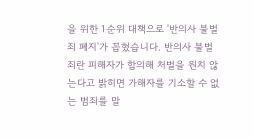을 위한 1순위 대책으로 '반의사 불벌죄 폐지'가 꼽혔습니다. 반의사 불벌죄란 피해자가 합의해 처벌을 원치 않는다고 밝히면 가해자를 기소할 수 없는 범죄를 말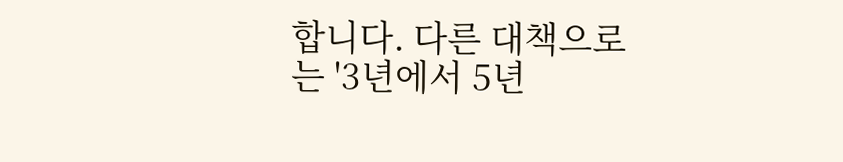합니다. 다른 대책으로는 '3년에서 5년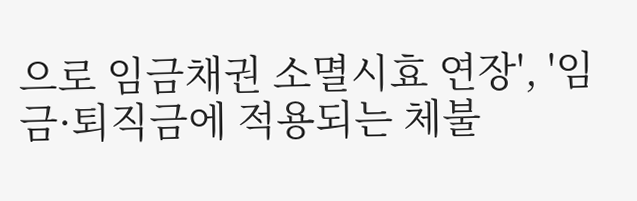으로 임금채권 소멸시효 연장', '임금·퇴직금에 적용되는 체불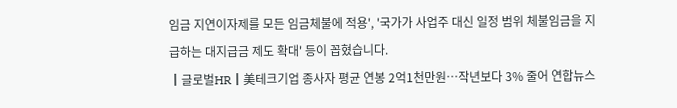임금 지연이자제를 모든 임금체불에 적용', '국가가 사업주 대신 일정 범위 체불임금을 지급하는 대지급금 제도 확대' 등이 꼽혔습니다.
┃글로벌HR┃美테크기업 종사자 평균 연봉 2억1천만원…작년보다 3% 줄어 연합뉴스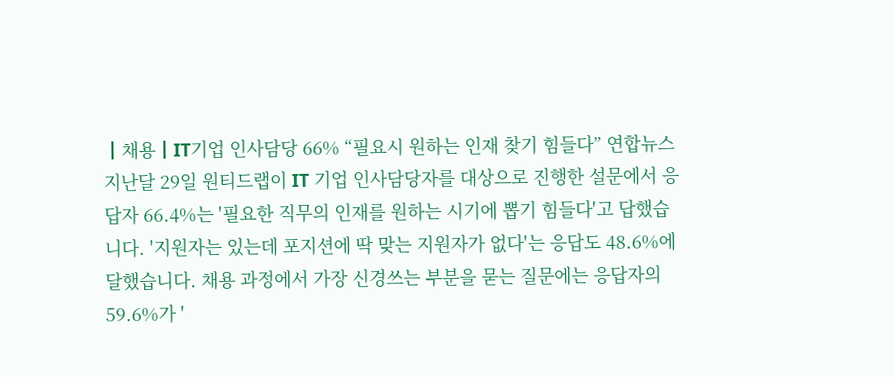┃채용┃IT기업 인사담당 66% “필요시 원하는 인재 찾기 힘들다” 연합뉴스
지난달 29일 원티드랩이 IT 기업 인사담당자를 대상으로 진행한 설문에서 응답자 66.4%는 '필요한 직무의 인재를 원하는 시기에 뽑기 힘들다'고 답했습니다. '지원자는 있는데 포지션에 딱 맞는 지원자가 없다'는 응답도 48.6%에 달했습니다. 채용 과정에서 가장 신경쓰는 부분을 묻는 질문에는 응답자의 59.6%가 '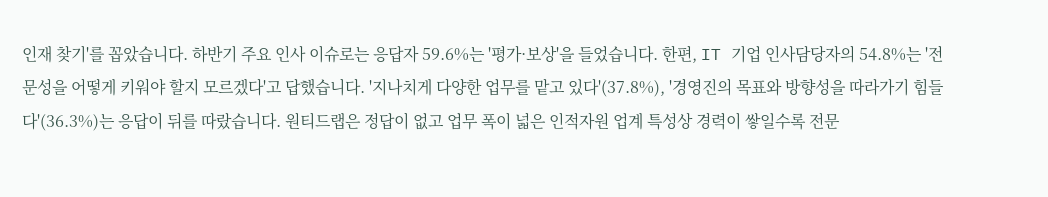인재 찾기'를 꼽았습니다. 하반기 주요 인사 이슈로는 응답자 59.6%는 '평가·보상'을 들었습니다. 한편, IT 기업 인사담당자의 54.8%는 '전문성을 어떻게 키워야 할지 모르겠다'고 답했습니다. '지나치게 다양한 업무를 맡고 있다'(37.8%), '경영진의 목표와 방향성을 따라가기 힘들다'(36.3%)는 응답이 뒤를 따랐습니다. 원티드랩은 정답이 없고 업무 폭이 넓은 인적자원 업계 특성상 경력이 쌓일수록 전문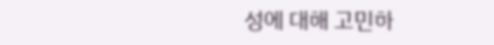성에 대해 고민하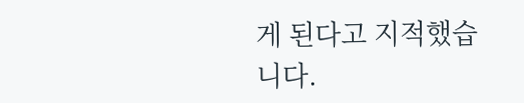게 된다고 지적했습니다.